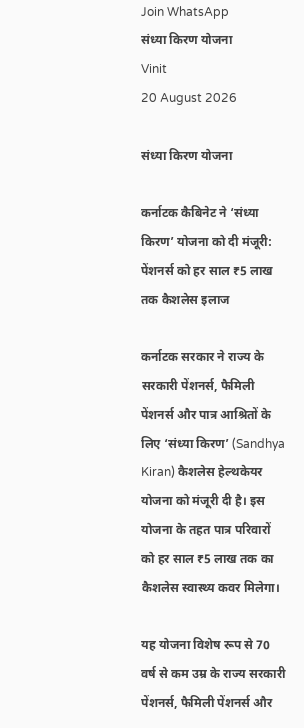Join WhatsApp
संध्या किरण योजना
Vinit
20 August 2026

संध्या किरण योजना

कर्नाटक कैबिनेट ने ‘संध्या किरण’ योजना को दी मंजूरी: पेंशनर्स को हर साल ₹5 लाख तक कैशलेस इलाज

कर्नाटक सरकार ने राज्य के सरकारी पेंशनर्स, फैमिली पेंशनर्स और पात्र आश्रितों के लिए ‘संध्या किरण’ (Sandhya Kiran) कैशलेस हेल्थकेयर योजना को मंजूरी दी है। इस योजना के तहत पात्र परिवारों को हर साल ₹5 लाख तक का कैशलेस स्वास्थ्य कवर मिलेगा।

यह योजना विशेष रूप से 70 वर्ष से कम उम्र के राज्य सरकारी पेंशनर्स, फैमिली पेंशनर्स और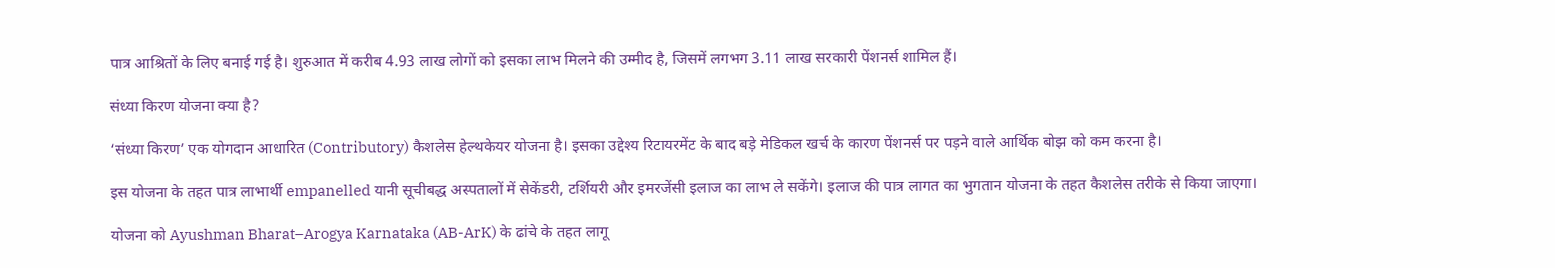पात्र आश्रितों के लिए बनाई गई है। शुरुआत में करीब 4.93 लाख लोगों को इसका लाभ मिलने की उम्मीद है, जिसमें लगभग 3.11 लाख सरकारी पेंशनर्स शामिल हैं।

संध्या किरण योजना क्या है?

‘संध्या किरण’ एक योगदान आधारित (Contributory) कैशलेस हेल्थकेयर योजना है। इसका उद्देश्य रिटायरमेंट के बाद बड़े मेडिकल खर्च के कारण पेंशनर्स पर पड़ने वाले आर्थिक बोझ को कम करना है।

इस योजना के तहत पात्र लाभार्थी empanelled यानी सूचीबद्ध अस्पतालों में सेकेंडरी, टर्शियरी और इमरजेंसी इलाज का लाभ ले सकेंगे। इलाज की पात्र लागत का भुगतान योजना के तहत कैशलेस तरीके से किया जाएगा।

योजना को Ayushman Bharat–Arogya Karnataka (AB-ArK) के ढांचे के तहत लागू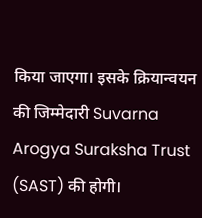किया जाएगा। इसके क्रियान्वयन की जिम्मेदारी Suvarna Arogya Suraksha Trust (SAST) की होगी।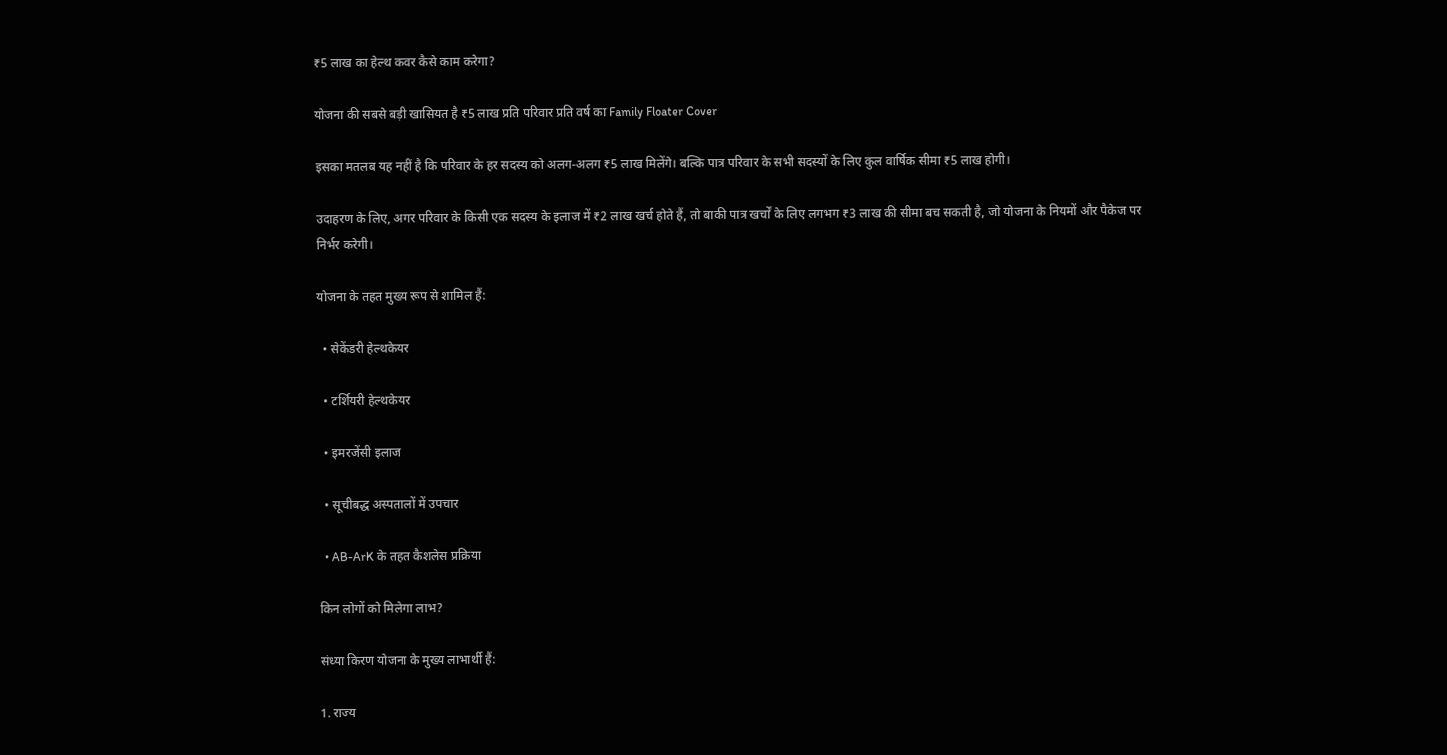₹5 लाख का हेल्थ कवर कैसे काम करेगा?

योजना की सबसे बड़ी खासियत है ₹5 लाख प्रति परिवार प्रति वर्ष का Family Floater Cover

इसका मतलब यह नहीं है कि परिवार के हर सदस्य को अलग-अलग ₹5 लाख मिलेंगे। बल्कि पात्र परिवार के सभी सदस्यों के लिए कुल वार्षिक सीमा ₹5 लाख होगी।

उदाहरण के लिए, अगर परिवार के किसी एक सदस्य के इलाज में ₹2 लाख खर्च होते हैं, तो बाकी पात्र खर्चों के लिए लगभग ₹3 लाख की सीमा बच सकती है, जो योजना के नियमों और पैकेज पर निर्भर करेगी।

योजना के तहत मुख्य रूप से शामिल हैं:

  • सेकेंडरी हेल्थकेयर

  • टर्शियरी हेल्थकेयर

  • इमरजेंसी इलाज

  • सूचीबद्ध अस्पतालों में उपचार

  • AB-ArK के तहत कैशलेस प्रक्रिया

किन लोगों को मिलेगा लाभ?

संध्या किरण योजना के मुख्य लाभार्थी हैं:

1. राज्य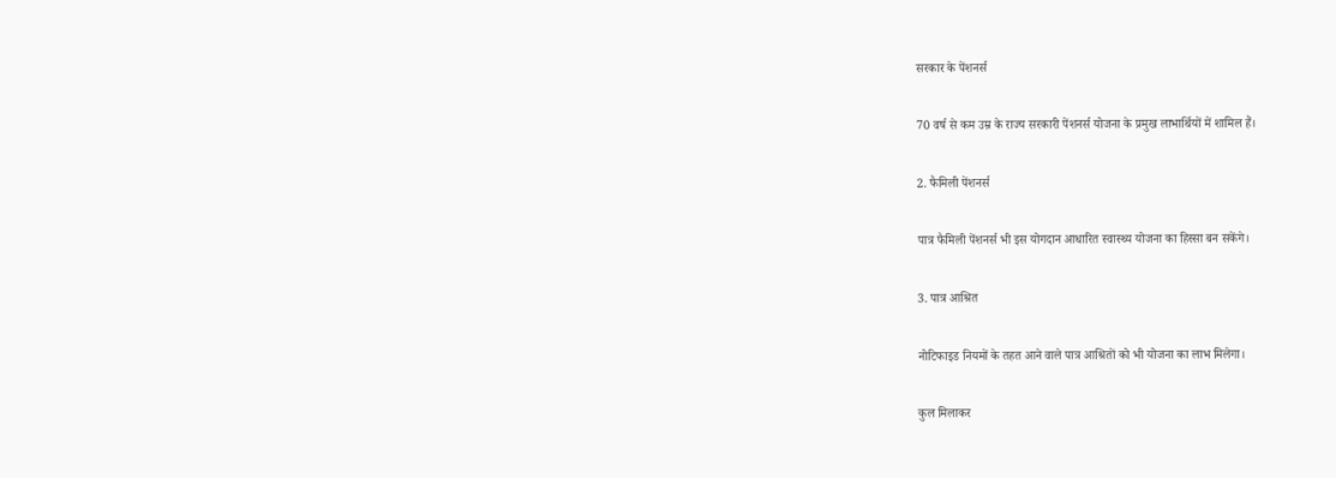सरकार के पेंशनर्स

70 वर्ष से कम उम्र के राज्य सरकारी पेंशनर्स योजना के प्रमुख लाभार्थियों में शामिल हैं।

2. फैमिली पेंशनर्स

पात्र फैमिली पेंशनर्स भी इस योगदान आधारित स्वास्थ्य योजना का हिस्सा बन सकेंगे।

3. पात्र आश्रित

नोटिफाइड नियमों के तहत आने वाले पात्र आश्रितों को भी योजना का लाभ मिलेगा।

कुल मिलाकर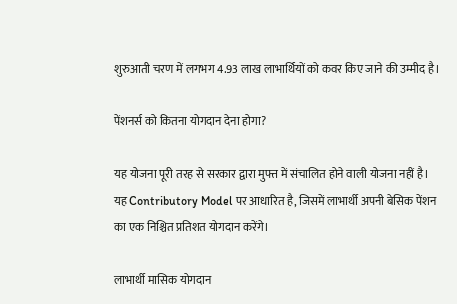शुरुआती चरण में लगभग 4.93 लाख लाभार्थियों को कवर किए जाने की उम्मीद है।

पेंशनर्स को कितना योगदान देना होगा?

यह योजना पूरी तरह से सरकार द्वारा मुफ्त में संचालित होने वाली योजना नहीं है। यह Contributory Model पर आधारित है, जिसमें लाभार्थी अपनी बेसिक पेंशन का एक निश्चित प्रतिशत योगदान करेंगे।

लाभार्थी मासिक योगदान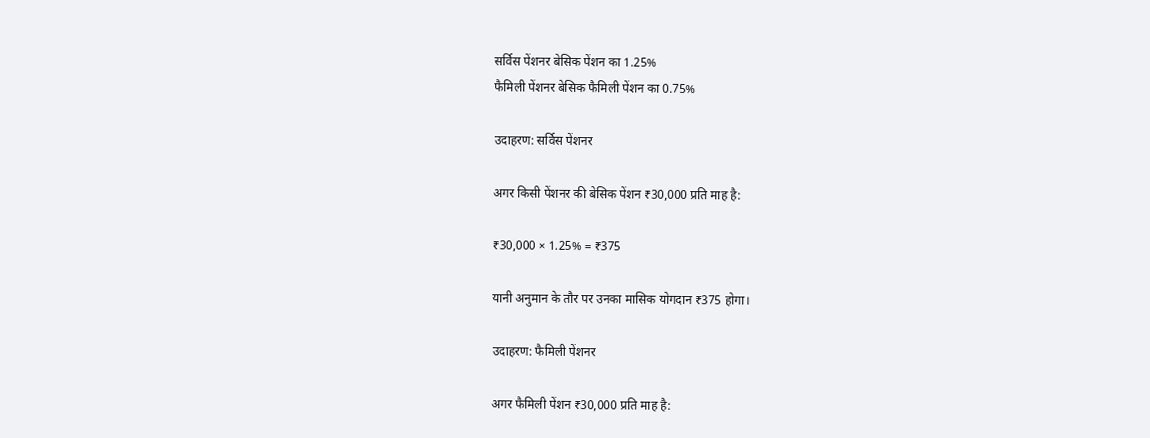सर्विस पेंशनर बेसिक पेंशन का 1.25%
फैमिली पेंशनर बेसिक फैमिली पेंशन का 0.75%

उदाहरण: सर्विस पेंशनर

अगर किसी पेंशनर की बेसिक पेंशन ₹30,000 प्रति माह है:

₹30,000 × 1.25% = ₹375

यानी अनुमान के तौर पर उनका मासिक योगदान ₹375 होगा।

उदाहरण: फैमिली पेंशनर

अगर फैमिली पेंशन ₹30,000 प्रति माह है: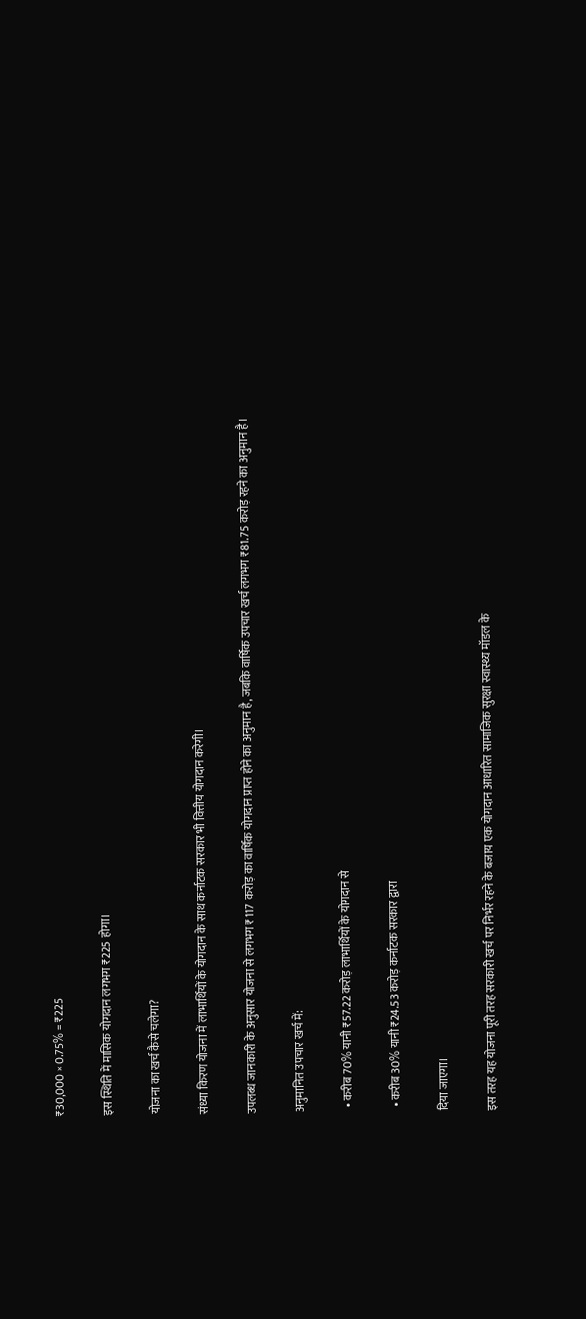₹30,000 × 0.75% = ₹225

इस स्थिति में मासिक योगदान लगभग ₹225 होगा।

योजना का खर्च कैसे चलेगा?

संध्या किरण योजना में लाभार्थियों के योगदान के साथ कर्नाटक सरकार भी वित्तीय योगदान करेगी।

उपलब्ध जानकारी के अनुसार योजना से लगभग ₹117 करोड़ का वार्षिक योगदान प्राप्त होने का अनुमान है, जबकि वार्षिक उपचार खर्च लगभग ₹81.75 करोड़ रहने का अनुमान है।

अनुमानित उपचार खर्च में:

  • करीब 70% यानी ₹57.22 करोड़ लाभार्थियों के योगदान से

  • करीब 30% यानी ₹24.53 करोड़ कर्नाटक सरकार द्वारा

दिया जाएगा।

इस तरह यह योजना पूरी तरह सरकारी खर्च पर निर्भर रहने के बजाय एक योगदान आधारित सामाजिक सुरक्षा स्वास्थ्य मॉडल के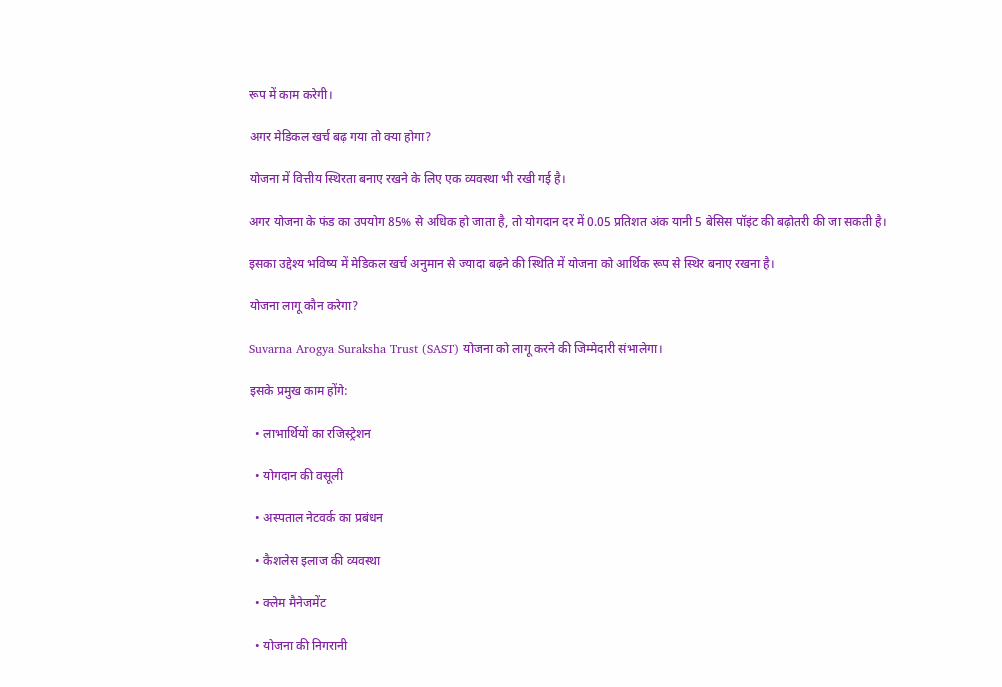रूप में काम करेगी।

अगर मेडिकल खर्च बढ़ गया तो क्या होगा?

योजना में वित्तीय स्थिरता बनाए रखने के लिए एक व्यवस्था भी रखी गई है।

अगर योजना के फंड का उपयोग 85% से अधिक हो जाता है, तो योगदान दर में 0.05 प्रतिशत अंक यानी 5 बेसिस पॉइंट की बढ़ोतरी की जा सकती है।

इसका उद्देश्य भविष्य में मेडिकल खर्च अनुमान से ज्यादा बढ़ने की स्थिति में योजना को आर्थिक रूप से स्थिर बनाए रखना है।

योजना लागू कौन करेगा?

Suvarna Arogya Suraksha Trust (SAST) योजना को लागू करने की जिम्मेदारी संभालेगा।

इसके प्रमुख काम होंगे:

  • लाभार्थियों का रजिस्ट्रेशन

  • योगदान की वसूली

  • अस्पताल नेटवर्क का प्रबंधन

  • कैशलेस इलाज की व्यवस्था

  • क्लेम मैनेजमेंट

  • योजना की निगरानी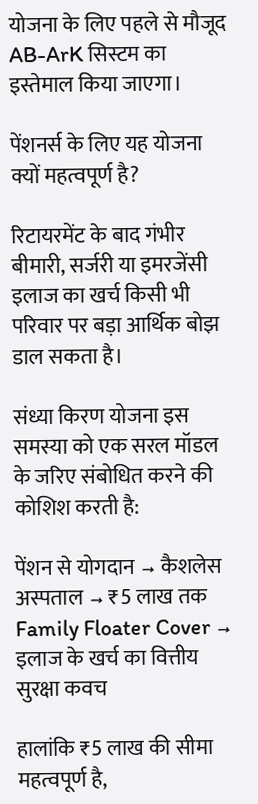योजना के लिए पहले से मौजूद AB-ArK सिस्टम का इस्तेमाल किया जाएगा।

पेंशनर्स के लिए यह योजना क्यों महत्वपूर्ण है?

रिटायरमेंट के बाद गंभीर बीमारी, सर्जरी या इमरजेंसी इलाज का खर्च किसी भी परिवार पर बड़ा आर्थिक बोझ डाल सकता है।

संध्या किरण योजना इस समस्या को एक सरल मॉडल के जरिए संबोधित करने की कोशिश करती है:

पेंशन से योगदान → कैशलेस अस्पताल → ₹5 लाख तक Family Floater Cover → इलाज के खर्च का वित्तीय सुरक्षा कवच

हालांकि ₹5 लाख की सीमा महत्वपूर्ण है,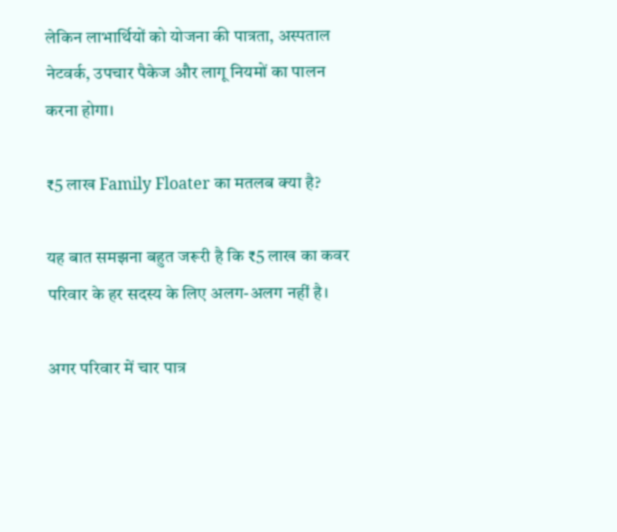लेकिन लाभार्थियों को योजना की पात्रता, अस्पताल नेटवर्क, उपचार पैकेज और लागू नियमों का पालन करना होगा।

₹5 लाख Family Floater का मतलब क्या है?

यह बात समझना बहुत जरूरी है कि ₹5 लाख का कवर परिवार के हर सदस्य के लिए अलग-अलग नहीं है।

अगर परिवार में चार पात्र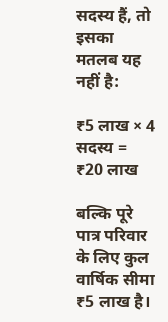सदस्य हैं, तो इसका मतलब यह नहीं है:

₹5 लाख × 4 सदस्य = ₹20 लाख

बल्कि पूरे पात्र परिवार के लिए कुल वार्षिक सीमा ₹5 लाख है।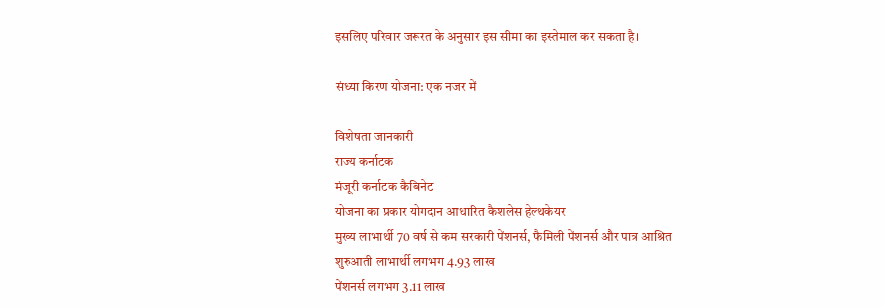इसलिए परिवार जरूरत के अनुसार इस सीमा का इस्तेमाल कर सकता है।

संध्या किरण योजना: एक नजर में

विशेषता जानकारी
राज्य कर्नाटक
मंजूरी कर्नाटक कैबिनेट
योजना का प्रकार योगदान आधारित कैशलेस हेल्थकेयर
मुख्य लाभार्थी 70 वर्ष से कम सरकारी पेंशनर्स, फैमिली पेंशनर्स और पात्र आश्रित
शुरुआती लाभार्थी लगभग 4.93 लाख
पेंशनर्स लगभग 3.11 लाख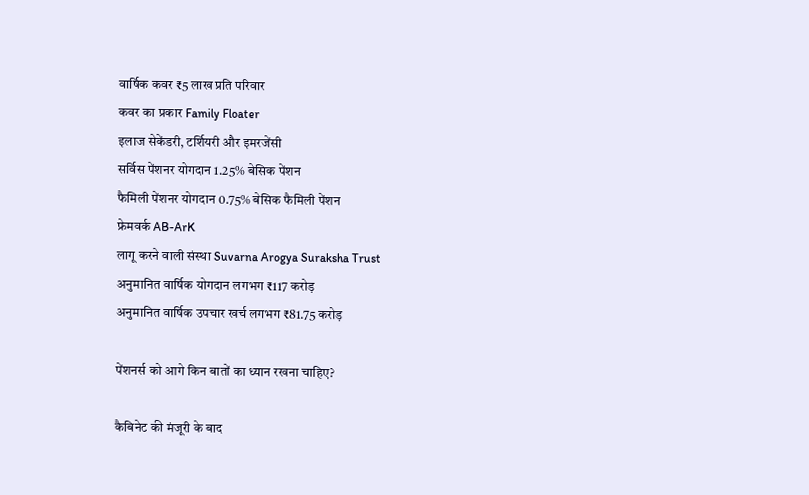वार्षिक कवर ₹5 लाख प्रति परिवार
कवर का प्रकार Family Floater
इलाज सेकेंडरी, टर्शियरी और इमरजेंसी
सर्विस पेंशनर योगदान 1.25% बेसिक पेंशन
फैमिली पेंशनर योगदान 0.75% बेसिक फैमिली पेंशन
फ्रेमवर्क AB-ArK
लागू करने वाली संस्था Suvarna Arogya Suraksha Trust
अनुमानित वार्षिक योगदान लगभग ₹117 करोड़
अनुमानित वार्षिक उपचार खर्च लगभग ₹81.75 करोड़

पेंशनर्स को आगे किन बातों का ध्यान रखना चाहिए?

कैबिनेट की मंजूरी के बाद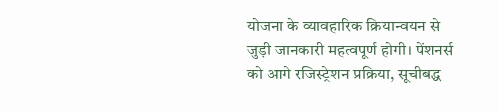योजना के व्यावहारिक क्रियान्वयन से जुड़ी जानकारी महत्वपूर्ण होगी। पेंशनर्स को आगे रजिस्ट्रेशन प्रक्रिया, सूचीबद्ध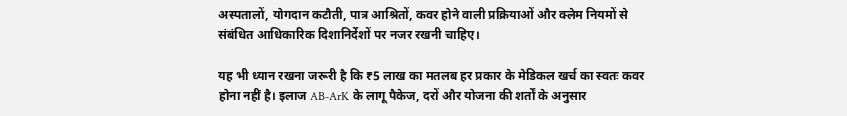अस्पतालों, योगदान कटौती, पात्र आश्रितों, कवर होने वाली प्रक्रियाओं और क्लेम नियमों से संबंधित आधिकारिक दिशानिर्देशों पर नजर रखनी चाहिए।

यह भी ध्यान रखना जरूरी है कि ₹5 लाख का मतलब हर प्रकार के मेडिकल खर्च का स्वतः कवर होना नहीं है। इलाज AB-ArK के लागू पैकेज, दरों और योजना की शर्तों के अनुसार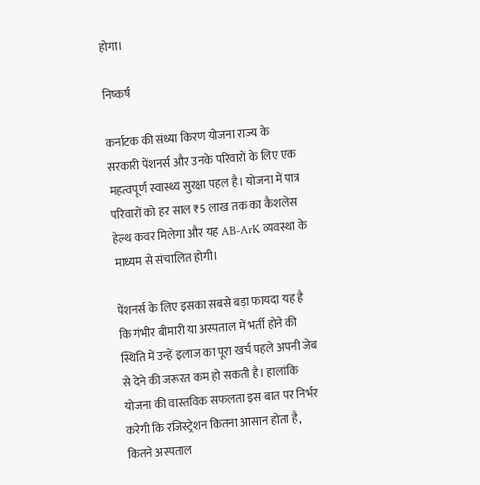होगा।

निष्कर्ष

कर्नाटक की संध्या किरण योजना राज्य के सरकारी पेंशनर्स और उनके परिवारों के लिए एक महत्वपूर्ण स्वास्थ्य सुरक्षा पहल है। योजना में पात्र परिवारों को हर साल ₹5 लाख तक का कैशलेस हेल्थ कवर मिलेगा और यह AB-ArK व्यवस्था के माध्यम से संचालित होगी।

पेंशनर्स के लिए इसका सबसे बड़ा फायदा यह है कि गंभीर बीमारी या अस्पताल में भर्ती होने की स्थिति में उन्हें इलाज का पूरा खर्च पहले अपनी जेब से देने की जरूरत कम हो सकती है। हालांकि योजना की वास्तविक सफलता इस बात पर निर्भर करेगी कि रजिस्ट्रेशन कितना आसान होता है, कितने अस्पताल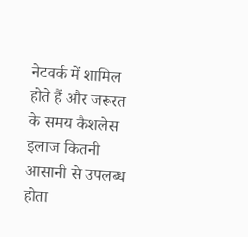नेटवर्क में शामिल होते हैं और जरूरत के समय कैशलेस इलाज कितनी आसानी से उपलब्ध होता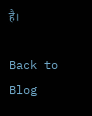है।

Back to Blog